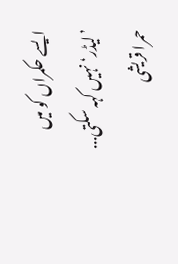ایسے حکمراں کو میں ’لیڈر‘ نہیں کہہ سکتی... حمرا قریشی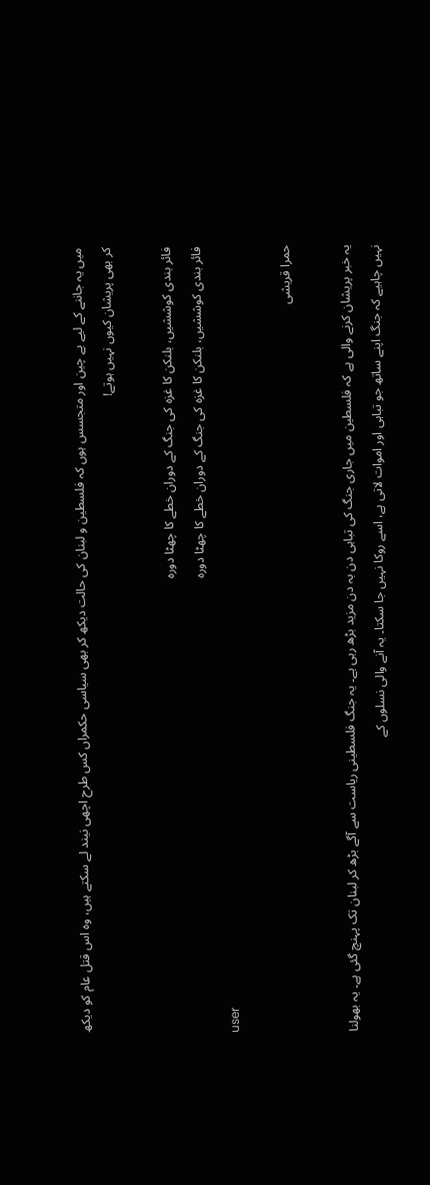میں یہ جاننے کے لیے بے چین اور متجسس ہوں کہ فلسطین و لبنان کی حالت دیکھ کر بھی سیاسی حکمراں کس طرح اچھی نیند لے سکتے ہیں، وہ اس قتل عام کو دیکھ کر بھی پریشان کیوں نہیں ہوتے!

فائر بندی کوششیں، بلنکن کا غزہ کی جنگ کے دوران خطے کا چھٹا دورہ
فائر بندی کوششیں، بلنکن کا غزہ کی جنگ کے دوران خطے کا چھٹا دورہ
user

حمرا قریشی

یہ خبر پریشان کرنے والی ہے کہ فلسطین میں جاری جنگ کی تباہی دن بہ دن مزید بڑھ رہی ہے۔ یہ جنگ فلسطینی ریاست سے آگے بڑھ کر لبنان تک پہنچ گئی ہے۔ یہ بھولنا نہیں چاہیے کہ جنگ اپنے ساتھ جو تباہی اور اموات لاتی ہے، اسے روکا نہیں جا سکتا۔ یہ آنے والی نسلوں کے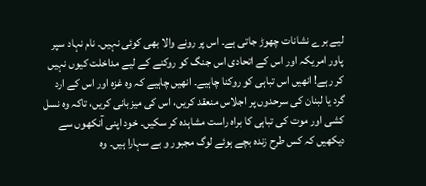لیے برے نشانات چھوڑ جاتی ہے۔ اس پر رونے والا بھی کوئی نہیں۔ نام نہاد سپر پاور امریکہ اور اس کے اتحادی اس جنگ کو روکنے کے لیے مداخلت کیوں نہیں کر رہے! انھیں اس تباہی کو روکنا چاہیے۔ انھیں چاہیے کہ وہ غزہ اور اس کے ارد گرد یا لبنان کی سرحدوں پر اجلاس منعقد کریں، اس کی میزبانی کریں، تاکہ وہ نسل کشی اور موت کی تباہی کا براہ راست مشاہدہ کر سکیں۔ خود اپنی آنکھوں سے دیکھیں کہ کس طرح زندہ بچے ہوئے لوگ مجبور و بے سہارا ہیں۔ وہ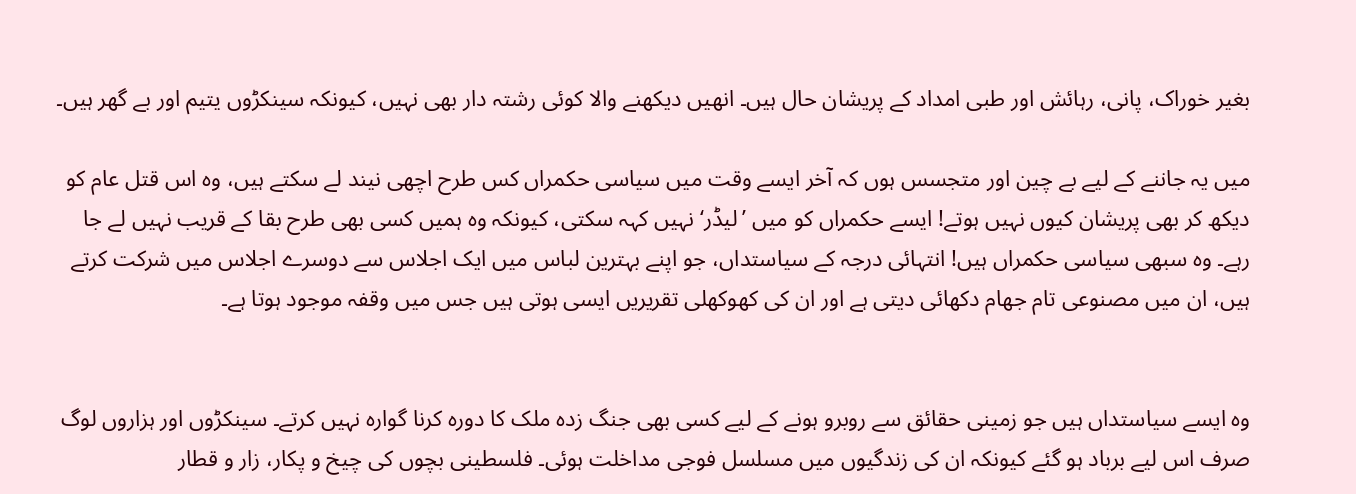بغیر خوراک، پانی، رہائش اور طبی امداد کے پریشان حال ہیں۔ انھیں دیکھنے والا کوئی رشتہ دار بھی نہیں، کیونکہ سینکڑوں یتیم اور بے گھر ہیں۔

میں یہ جاننے کے لیے بے چین اور متجسس ہوں کہ آخر ایسے وقت میں سیاسی حکمراں کس طرح اچھی نیند لے سکتے ہیں، وہ اس قتل عام کو دیکھ کر بھی پریشان کیوں نہیں ہوتے! ایسے حکمراں کو میں ’لیڈر‘ نہیں کہہ سکتی، کیونکہ وہ ہمیں کسی بھی طرح بقا کے قریب نہیں لے جا رہے۔ وہ سبھی سیاسی حکمراں ہیں! انتہائی درجہ کے سیاستداں، جو اپنے بہترین لباس میں ایک اجلاس سے دوسرے اجلاس میں شرکت کرتے ہیں، ان میں مصنوعی تام جھام دکھائی دیتی ہے اور ان کی کھوکھلی تقریریں ایسی ہوتی ہیں جس میں وقفہ موجود ہوتا ہے۔


وہ ایسے سیاستداں ہیں جو زمینی حقائق سے روبرو ہونے کے لیے کسی بھی جنگ زدہ ملک کا دورہ کرنا گوارہ نہیں کرتے۔ سینکڑوں اور ہزاروں لوگ صرف اس لیے برباد ہو گئے کیونکہ ان کی زندگیوں میں مسلسل فوجی مداخلت ہوئی۔ فلسطینی بچوں کی چیخ و پکار، زار و قطار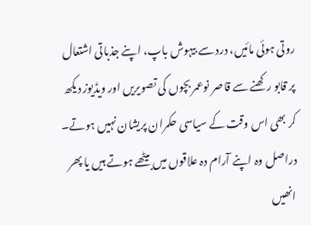روتی ہوئی مائیں، درد سے بیہوش باپ، اپنے جذباتی اشتعال پر قابو رکھنے سے قاصر نوعمر بچوں کی تصویریں اور ویڈیوز دیکھ کر بھی اس وقت کے سیاسی حکمران پریشان نہیں ہوتے۔ دراصل وہ اپنے آرام دہ علاقوں میں بیٹھے ہوتے ہیں یا پھر انھیں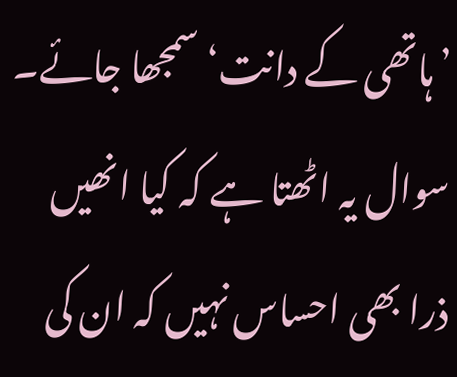’ہاتھی کے دانت‘ سمجھا جائے۔ سوال یہ اٹھتا ہے کہ کیا انھیں ذرا بھی احساس نہیں کہ ان کی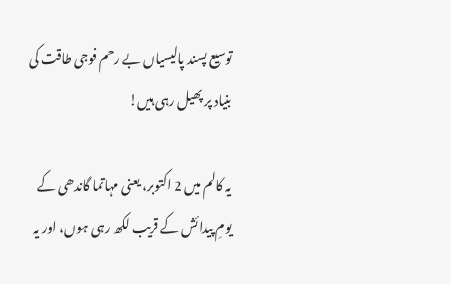توسیع پسند پالیسیاں بے رحم فوجی طاقت کی بنیاد پر پھیل رہی ہیں!

یہ کالم میں 2 اکتوبر، یعنی مہاتما گاندھی کے یومِ پیدائش کے قریب لکھ رہی ہوں، اور یہ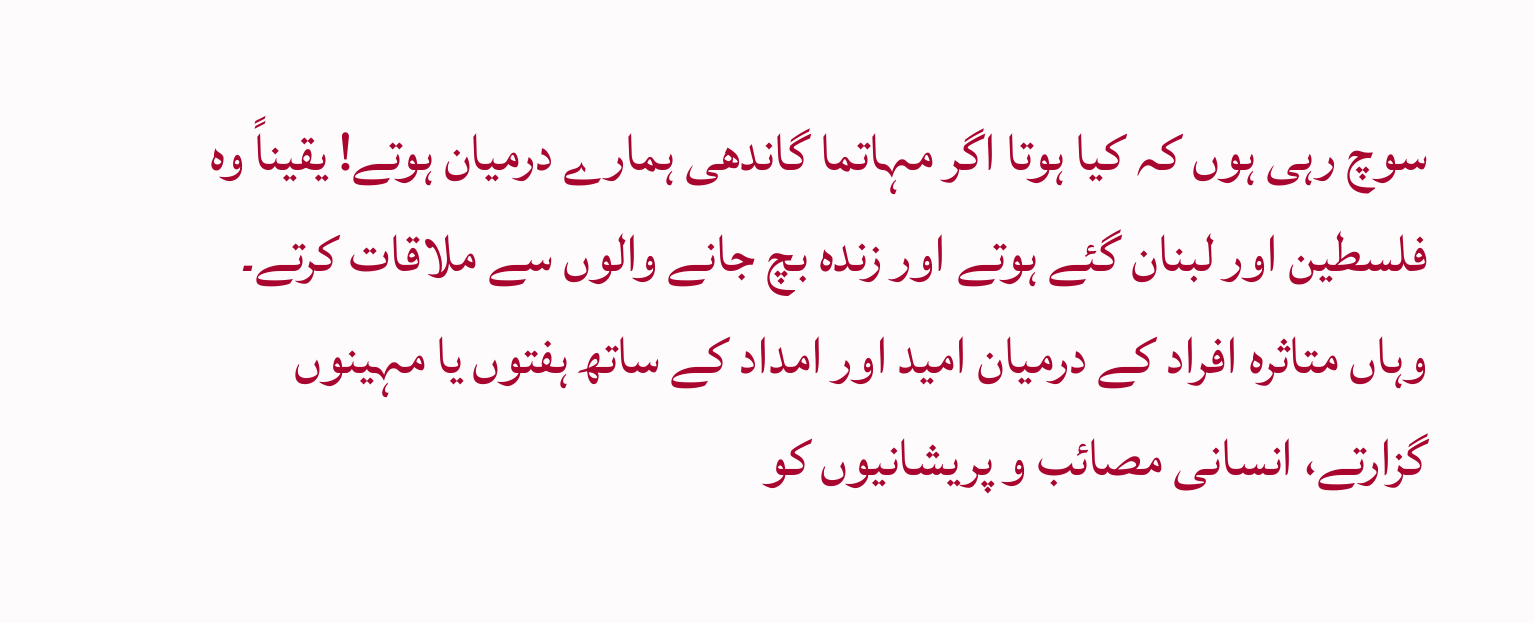سوچ رہی ہوں کہ کیا ہوتا اگر مہاتما گاندھی ہمارے درمیان ہوتے! یقیناً وہ فلسطین اور لبنان گئے ہوتے اور زندہ بچ جانے والوں سے ملاقات کرتے۔ وہاں متاثرہ افراد کے درمیان امید اور امداد کے ساتھ ہفتوں یا مہینوں گزارتے، انسانی مصائب و پریشانیوں کو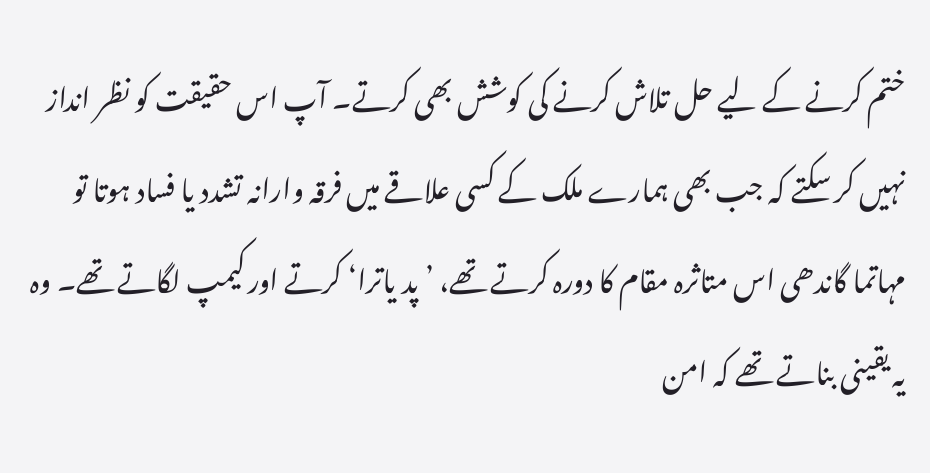ختم کرنے کے لیے حل تلاش کرنے کی کوشش بھی کرتے۔ آپ اس حقیقت کو نظر انداز نہیں کر سکتے کہ جب بھی ہمارے ملک کے کسی علاقے میں فرقہ وارانہ تشدد یا فساد ہوتا تو مہاتما گاندھی اس متاثرہ مقام کا دورہ کرتے تھے، ’پد یاترا‘ کرتے اور کیمپ لگاتے تھے۔ وہ یہ یقینی بناتے تھے کہ امن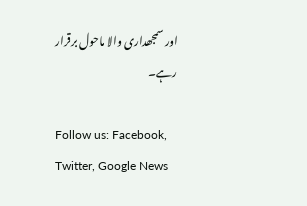اور سمجھداری والا ماحول برقرار رہے۔

Follow us: Facebook, Twitter, Google News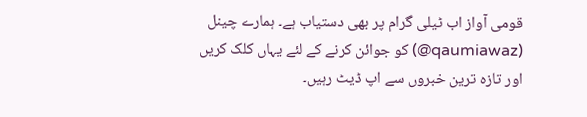قومی آواز اب ٹیلی گرام پر بھی دستیاب ہے۔ ہمارے چینل (qaumiawaz@) کو جوائن کرنے کے لئے یہاں کلک کریں اور تازہ ترین خبروں سے اپ ڈیٹ رہیں۔